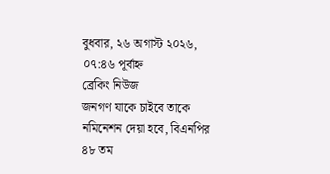বুধবার, ২৬ অগাস্ট ২০২৬, ০৭:৪৬ পূর্বাহ্ন
ব্রেকিং নিউজ
জনগণ যাকে চাইবে তাকে নমিনেশন দেয়া হবে, বিএনপির ৪৮ তম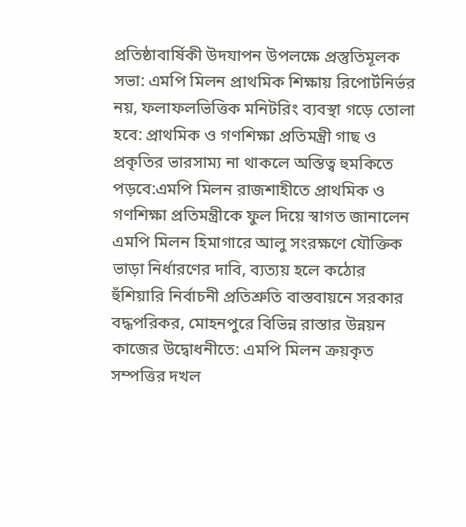প্রতিষ্ঠাবার্ষিকী উদযাপন উপলক্ষে প্রস্তুতিমূলক সভা: এমপি মিলন প্রাথমিক শিক্ষায় রিপোর্টনির্ভর নয়, ফলাফলভিত্তিক মনিটরিং ব্যবস্থা গড়ে তোলা হবে: প্রাথমিক ও গণশিক্ষা প্রতিমন্ত্রী গাছ ও প্রকৃতির ভারসাম্য না থাকলে অস্তিত্ব হুমকিতে পড়বে:এমপি মিলন রাজশাহীতে প্রাথমিক ও গণশিক্ষা প্রতিমন্ত্রীকে ফুল দিয়ে স্বাগত জানালেন এমপি মিলন হিমাগারে আলু সংরক্ষণে যৌক্তিক ভাড়া নির্ধারণের দাবি, ব্যত্যয় হলে কঠোর হুঁশিয়ারি নির্বাচনী প্রতিশ্রুতি বাস্তবায়নে সরকার বদ্ধপরিকর, মোহনপুরে বিভিন্ন রাস্তার উন্নয়ন কাজের উদ্বোধনীতে: এমপি মিলন ক্রয়কৃত সম্পত্তির দখল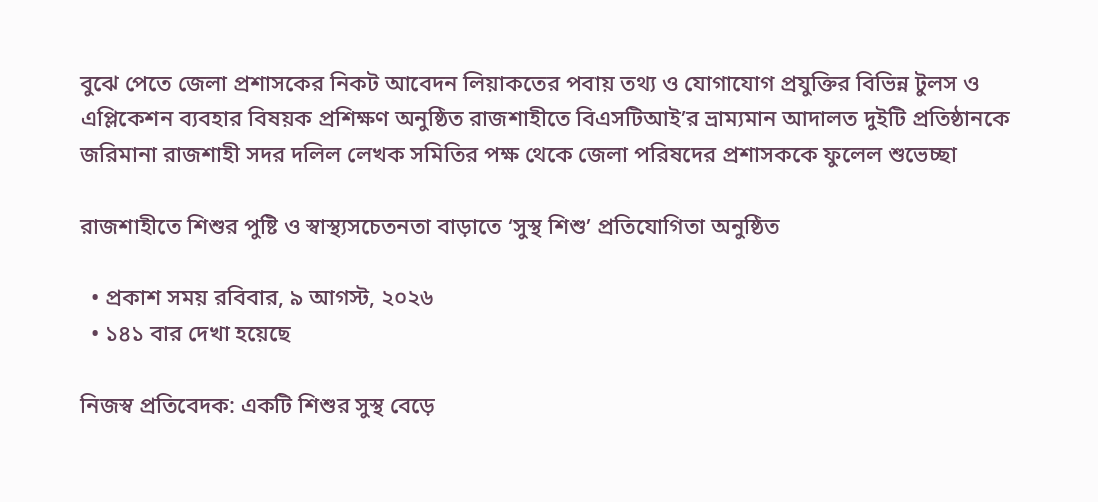বুঝে পেতে জেলা প্রশাসকের নিকট আবেদন লিয়াকতের পবায় তথ্য ও যোগাযোগ প্রযুক্তির বিভিন্ন টুলস ও এপ্লিকেশন ব্যবহার বিষয়ক প্রশিক্ষণ অনুষ্ঠিত রাজশাহীতে বিএসটিআই’র ভ্রাম্যমান আদালত দুইটি প্রতিষ্ঠানকে জরিমানা রাজশাহী সদর দলিল লেখক সমিতির পক্ষ থেকে জেলা পরিষদের প্রশাসককে ফুলেল শুভেচ্ছা

রাজশাহীতে শিশুর পুষ্টি ও স্বাস্থ্যসচেতনতা বাড়াতে ‘সুস্থ শিশু’ প্রতিযোগিতা অনুষ্ঠিত

  • প্রকাশ সময় রবিবার, ৯ আগস্ট, ২০২৬
  • ১৪১ বার দেখা হয়েছে

নিজস্ব প্রতিবেদক: একটি শিশুর সুস্থ বেড়ে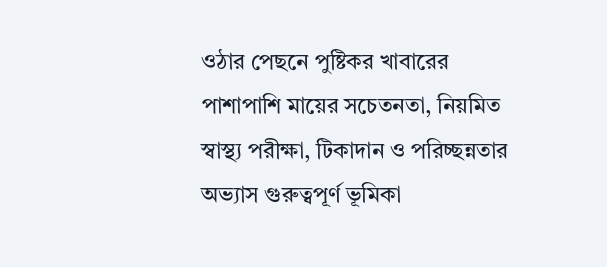ওঠার পেছনে পুষ্টিকর খাবারের পাশাপাশি মায়ের সচেতনতা, নিয়মিত স্বাস্থ্য পরীক্ষা, টিকাদান ও পরিচ্ছন্নতার অভ্যাস গুরুত্বপূর্ণ ভূমিকা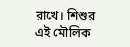রাখে। শিশুর এই মৌলিক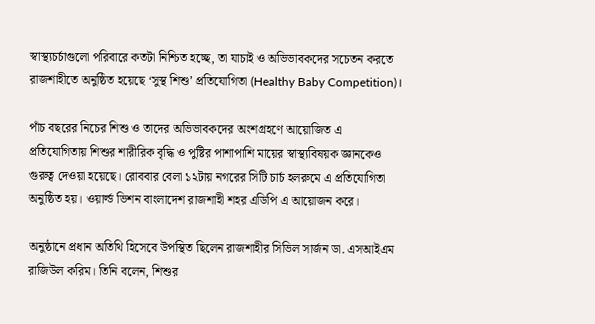স্বাস্থ্যচর্চাগুলো পরিবারে কতটা নিশ্চিত হচ্ছে, তা যাচাই ও অভিভাবকদের সচেতন করতে রাজশাহীতে অনুষ্ঠিত হয়েছে ‘সুস্থ শিশু’ প্রতিযোগিতা (Healthy Baby Competition)।

পাঁচ বছরের নিচের শিশু ও তাদের অভিভাবকদের অংশগ্রহণে আয়োজিত এ প্রতিযোগিতায় শিশুর শারীরিক বৃদ্ধি ও পুষ্টির পাশাপাশি মায়ের স্বাস্থ্যবিষয়ক জ্ঞানকেও গুরুত্ব দেওয়া হয়েছে। রোববার বেলা ১২টায় নগরের সিটি চার্চ হলরুমে এ প্রতিযোগিতা অনুষ্ঠিত হয়। ওয়ার্ল্ড ভিশন বাংলাদেশ রাজশাহী শহর এডিপি এ আয়োজন করে।

অনুষ্ঠানে প্রধান অতিথি হিসেবে উপস্থিত ছিলেন রাজশাহীর সিভিল সার্জন ডা. এসআইএম রাজিউল করিম। তিনি বলেন, শিশুর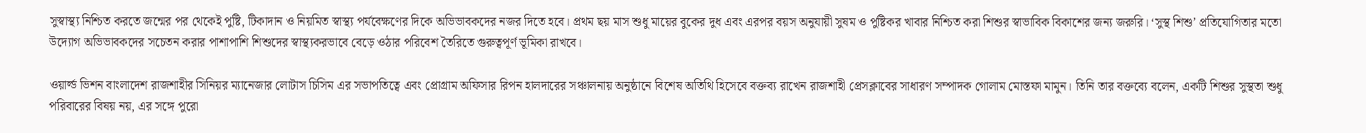সুস্বাস্থ্য নিশ্চিত করতে জন্মের পর থেকেই পুষ্টি, টিকাদান ও নিয়মিত স্বাস্থ্য পর্যবেক্ষণের দিকে অভিভাবকদের নজর দিতে হবে। প্রথম ছয় মাস শুধু মায়ের বুকের দুধ এবং এরপর বয়স অনুযায়ী সুষম ও পুষ্টিকর খাবার নিশ্চিত করা শিশুর স্বাভাবিক বিকাশের জন্য জরুরি। ‘সুস্থ শিশু’ প্রতিযোগিতার মতো উদ্যোগ অভিভাবকদের সচেতন করার পাশাপাশি শিশুদের স্বাস্থ্যকরভাবে বেড়ে ওঠার পরিবেশ তৈরিতে গুরুত্বপূর্ণ ভূমিকা রাখবে।

ওয়ার্ল্ড ভিশন বাংলাদেশ রাজশাহীর সিনিয়র ম্যানেজার লোটাস চিসিম এর সভাপতিত্বে এবং প্রোগ্রাম অফিসার রিপন হালদারের সঞ্চালনায় অনুষ্ঠানে বিশেষ অতিথি হিসেবে বক্তব্য রাখেন রাজশাহী প্রেসক্লাবের সাধারণ সম্পাদক গোলাম মোস্তফা মামুন। তিনি তার বক্তব্যে বলেন, একটি শিশুর সুস্থতা শুধু পরিবারের বিষয় নয়, এর সঙ্গে পুরো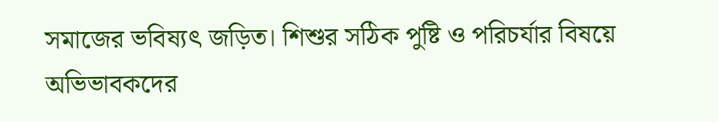সমাজের ভবিষ্যৎ জড়িত। শিশুর সঠিক পুষ্টি ও পরিচর্যার বিষয়ে অভিভাবকদের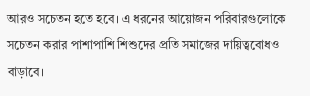আরও সচেতন হতে হবে। এ ধরনের আয়োজন পরিবারগুলোকে সচেতন করার পাশাপাশি শিশুদের প্রতি সমাজের দায়িত্ববোধও বাড়াবে।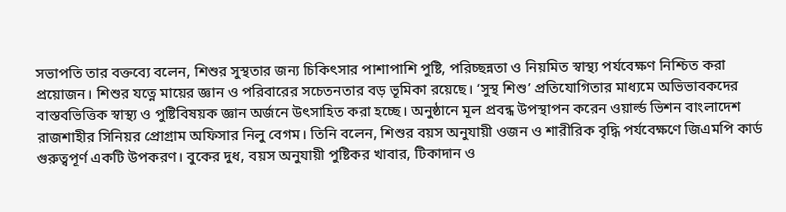সভাপতি তার বক্তব্যে বলেন, শিশুর সুস্থতার জন্য চিকিৎসার পাশাপাশি পুষ্টি, পরিচ্ছন্নতা ও নিয়মিত স্বাস্থ্য পর্যবেক্ষণ নিশ্চিত করা প্রয়োজন। শিশুর যত্নে মায়ের জ্ঞান ও পরিবারের সচেতনতার বড় ভূমিকা রয়েছে। ‘সুস্থ শিশু’ প্রতিযোগিতার মাধ্যমে অভিভাবকদের বাস্তবভিত্তিক স্বাস্থ্য ও পুষ্টিবিষয়ক জ্ঞান অর্জনে উৎসাহিত করা হচ্ছে। অনুষ্ঠানে মূল প্রবন্ধ উপস্থাপন করেন ওয়ার্ল্ড ভিশন বাংলাদেশ রাজশাহীর সিনিয়র প্রোগ্রাম অফিসার নিলু বেগম। তিনি বলেন, শিশুর বয়স অনুযায়ী ওজন ও শারীরিক বৃদ্ধি পর্যবেক্ষণে জিএমপি কার্ড গুরুত্বপূর্ণ একটি উপকরণ। বুকের দুধ, বয়স অনুযায়ী পুষ্টিকর খাবার, টিকাদান ও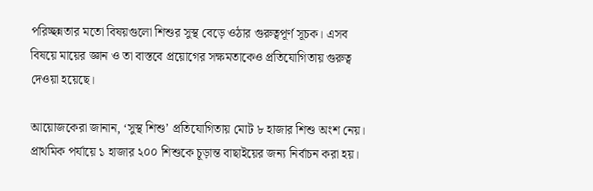পরিচ্ছন্নতার মতো বিষয়গুলো শিশুর সুস্থ বেড়ে ওঠার গুরুত্বপূর্ণ সূচক। এসব বিষয়ে মায়ের জ্ঞান ও তা বাস্তবে প্রয়োগের সক্ষমতাকেও প্রতিযোগিতায় গুরুত্ব দেওয়া হয়েছে।

আয়োজকেরা জানান, ‘সুস্থ শিশু’ প্রতিযোগিতায় মোট ৮ হাজার শিশু অংশ নেয়। প্রাথমিক পর্যায়ে ১ হাজার ২০০ শিশুকে চূড়ান্ত বাছাইয়ের জন্য নির্বাচন করা হয়।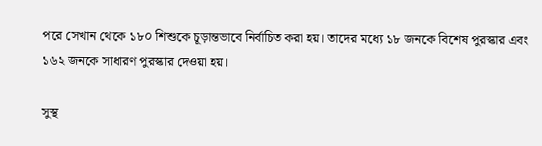পরে সেখান থেকে ১৮০ শিশুকে চূড়ান্তভাবে নির্বাচিত করা হয়। তাদের মধ্যে ১৮ জনকে বিশেষ পুরস্কার এবং ১৬২ জনকে সাধারণ পুরস্কার দেওয়া হয়।

সুস্থ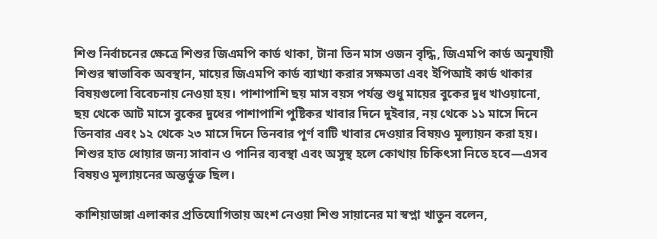শিশু নির্বাচনের ক্ষেত্রে শিশুর জিএমপি কার্ড থাকা, টানা তিন মাস ওজন বৃদ্ধি, জিএমপি কার্ড অনুযায়ী শিশুর স্বাভাবিক অবস্থান, মায়ের জিএমপি কার্ড ব্যাখ্যা করার সক্ষমতা এবং ইপিআই কার্ড থাকার বিষয়গুলো বিবেচনায় নেওয়া হয়। পাশাপাশি ছয় মাস বয়স পর্যন্ত শুধু মায়ের বুকের দুধ খাওয়ানো, ছয় থেকে আট মাসে বুকের দুধের পাশাপাশি পুষ্টিকর খাবার দিনে দুইবার, নয় থেকে ১১ মাসে দিনে তিনবার এবং ১২ থেকে ২৩ মাসে দিনে তিনবার পূর্ণ বাটি খাবার দেওয়ার বিষয়ও মূল্যায়ন করা হয়। শিশুর হাত ধোয়ার জন্য সাবান ও পানির ব্যবস্থা এবং অসুস্থ হলে কোথায় চিকিৎসা নিতে হবে—এসব বিষয়ও মূল্যায়নের অন্তর্ভুক্ত ছিল।

কাশিয়াডাঙ্গা এলাকার প্রতিযোগিতায় অংশ নেওয়া শিশু সায়ানের মা স্বপ্না খাতুন বলেন,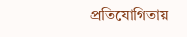প্রতিযোগিতায়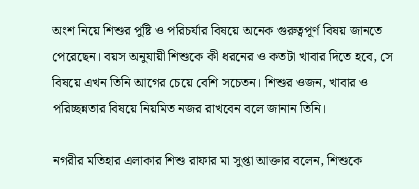অংশ নিয়ে শিশুর পুষ্টি ও পরিচর্যার বিষয়ে অনেক গুরুত্বপূর্ণ বিষয় জানতে পেরেছেন। বয়স অনুযায়ী শিশুকে কী ধরনের ও কতটা খাবার দিতে হবে, সে বিষয়ে এখন তিনি আগের চেয়ে বেশি সচেতন। শিশুর ওজন, খাবার ও পরিচ্ছন্নতার বিষয়ে নিয়মিত নজর রাখবেন বলে জানান তিনি।

নগরীর মতিহার এলাকার শিশু রাফার মা সুপ্তা আক্তার বলেন, শিশুকে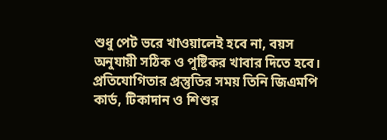শুধু পেট ভরে খাওয়ালেই হবে না, বয়স অনুযায়ী সঠিক ও পুষ্টিকর খাবার দিতে হবে। প্রতিযোগিতার প্রস্তুতির সময় তিনি জিএমপি কার্ড, টিকাদান ও শিশুর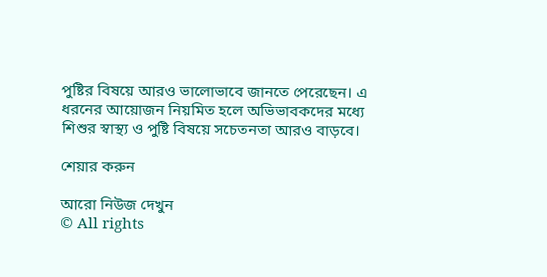পুষ্টির বিষয়ে আরও ভালোভাবে জানতে পেরেছেন। এ ধরনের আয়োজন নিয়মিত হলে অভিভাবকদের মধ্যে শিশুর স্বাস্থ্য ও পুষ্টি বিষয়ে সচেতনতা আরও বাড়বে।

শেয়ার করুন

আরো নিউজ দেখুন
© All rights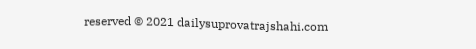reserved © 2021 dailysuprovatrajshahi.com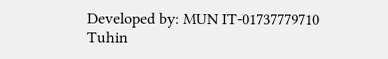Developed by: MUN IT-01737779710
Tuhin